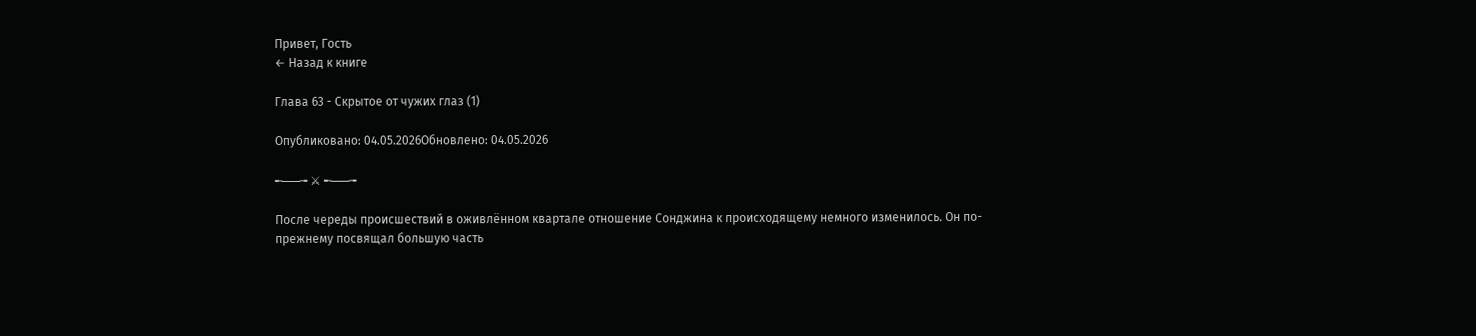Привет, Гость
← Назад к книге

Глава 63 - Скрытое от чужих глаз (1)

Опубликовано: 04.05.2026Обновлено: 04.05.2026

╾──╼ ⚔ ╾──╼

После череды происшествий в оживлённом квартале отношение Сонджина к происходящему немного изменилось. Он по-прежнему посвящал большую часть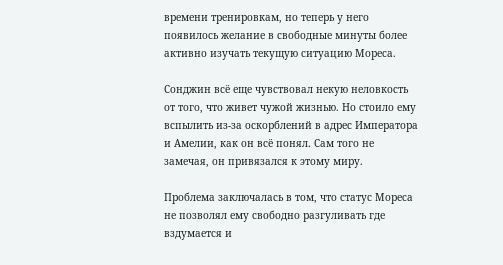времени тренировкам, но теперь у него появилось желание в свободные минуты более активно изучать текущую ситуацию Мореса.

Сонджин всё еще чувствовал некую неловкость от того, что живет чужой жизнью. Но стоило ему вспылить из-за оскорблений в адрес Императора и Амелии, как он всё понял. Сам того не замечая, он привязался к этому миру.

Проблема заключалась в том, что статус Мореса не позволял ему свободно разгуливать где вздумается и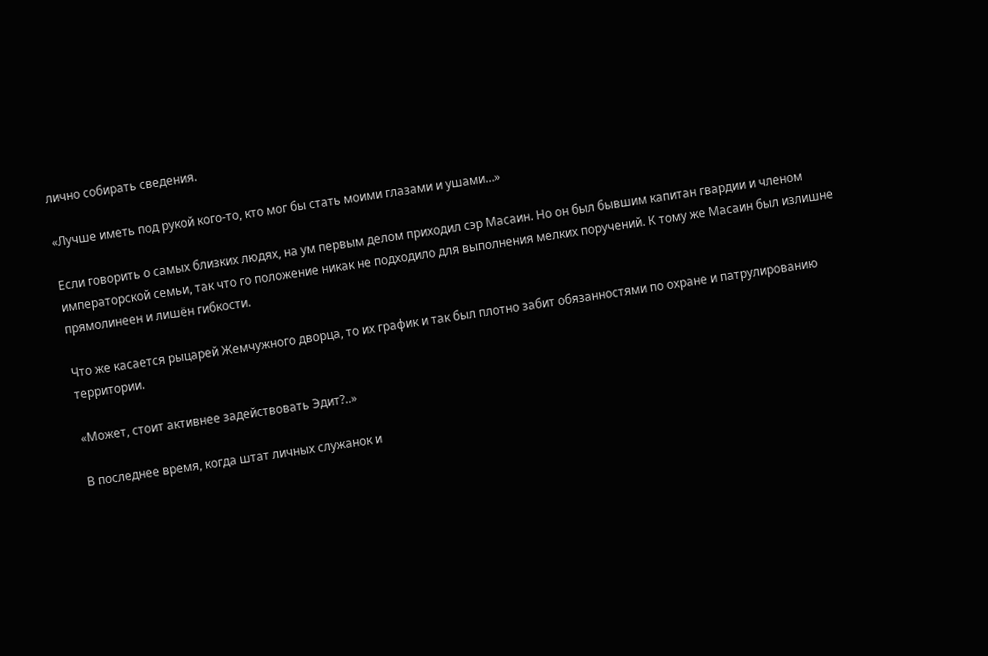лично собирать сведения.

«Лучше иметь под рукой кого-то, кто мог бы стать моими глазами и ушами…»

Если говорить о самых близких людях, на ум первым делом приходил сэр Масаин. Но он был бывшим капитан гвардии и членом императорской семьи, так что го положение никак не подходило для выполнения мелких поручений. К тому же Масаин был излишне прямолинеен и лишён гибкости.

Что же касается рыцарей Жемчужного дворца, то их график и так был плотно забит обязанностями по охране и патрулированию территории.

«Может, стоит активнее задействовать Эдит?..»

В последнее время, когда штат личных служанок и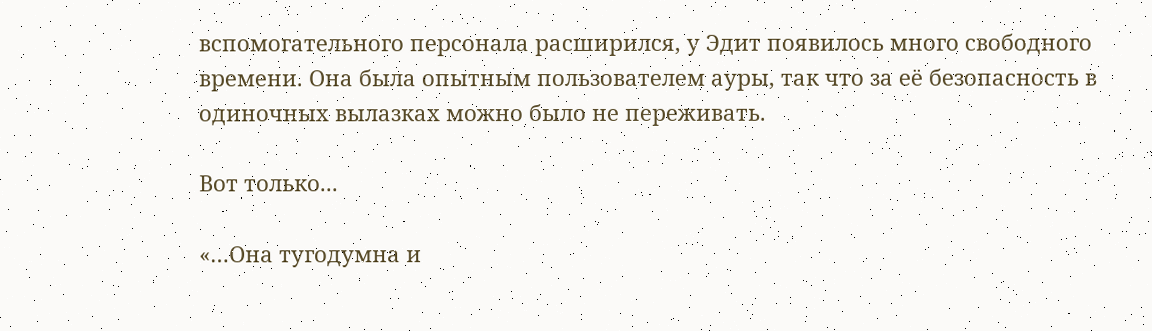вспомогательного персонала расширился, у Эдит появилось много свободного времени. Она была опытным пользователем ауры, так что за её безопасность в одиночных вылазках можно было не переживать.

Вот только...

«…Она тугодумна и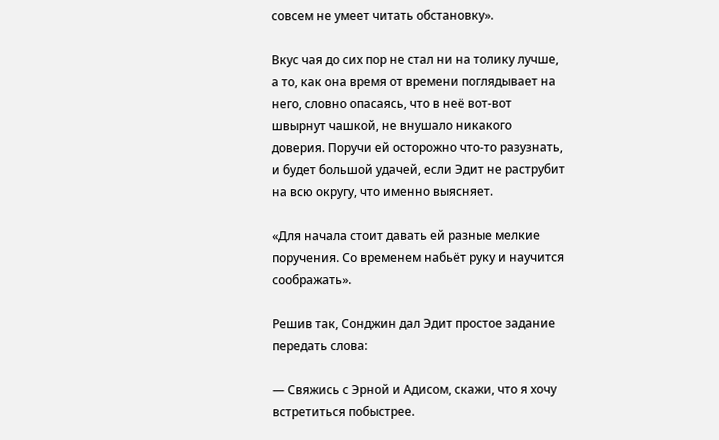совсем не умеет читать обстановку».

Вкус чая до сих пор не стал ни на толику лучше, а то, как она время от времени поглядывает на него, словно опасаясь, что в неё вот-вот швырнут чашкой, не внушало никакого доверия. Поручи ей осторожно что-то разузнать, и будет большой удачей, если Эдит не раструбит на всю округу, что именно выясняет.

«Для начала стоит давать ей разные мелкие поручения. Со временем набьёт руку и научится соображать».

Решив так, Сонджин дал Эдит простое задание передать слова:

— Свяжись с Эрной и Адисом, скажи, что я хочу встретиться побыстрее.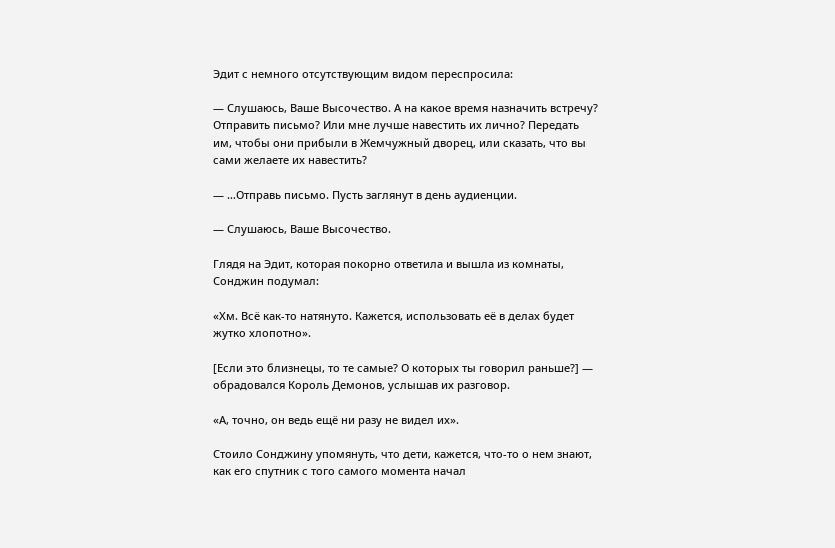Эдит с немного отсутствующим видом переспросила:

— Слушаюсь, Ваше Высочество. А на какое время назначить встречу? Отправить письмо? Или мне лучше навестить их лично? Передать им, чтобы они прибыли в Жемчужный дворец, или сказать, что вы сами желаете их навестить?

— …Отправь письмо. Пусть заглянут в день аудиенции.

— Слушаюсь, Ваше Высочество.

Глядя на Эдит, которая покорно ответила и вышла из комнаты, Сонджин подумал:

«Хм. Всё как-то натянуто. Кажется, использовать её в делах будет жутко хлопотно».

[Если это близнецы, то те самые? О которых ты говорил раньше?] — обрадовался Король Демонов, услышав их разговор.

«А, точно, он ведь ещё ни разу не видел их».

Стоило Сонджину упомянуть, что дети, кажется, что-то о нем знают, как его спутник с того самого момента начал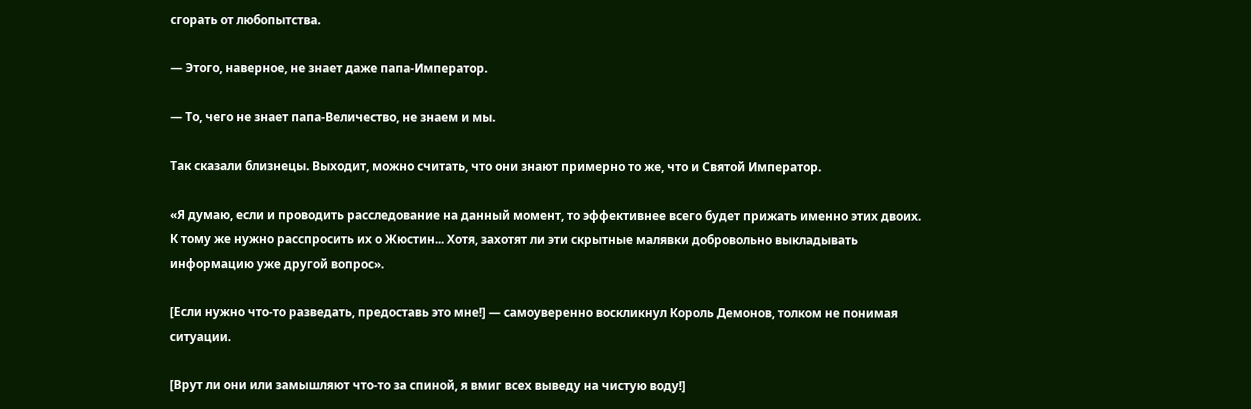сгорать от любопытства.

— Этого, наверное, не знает даже папа-Император.

— То, чего не знает папа-Величество, не знаем и мы.

Так сказали близнецы. Выходит, можно считать, что они знают примерно то же, что и Святой Император.

«Я думаю, если и проводить расследование на данный момент, то эффективнее всего будет прижать именно этих двоих. К тому же нужно расспросить их о Жюстин... Хотя, захотят ли эти скрытные малявки добровольно выкладывать информацию уже другой вопрос».

[Если нужно что-то разведать, предоставь это мне!] — самоуверенно воскликнул Король Демонов, толком не понимая ситуации.

[Врут ли они или замышляют что-то за спиной, я вмиг всех выведу на чистую воду!]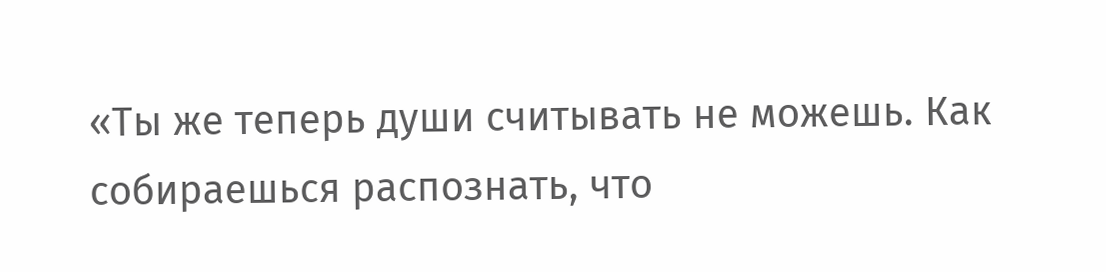«Ты же теперь души считывать не можешь. Как собираешься распознать, что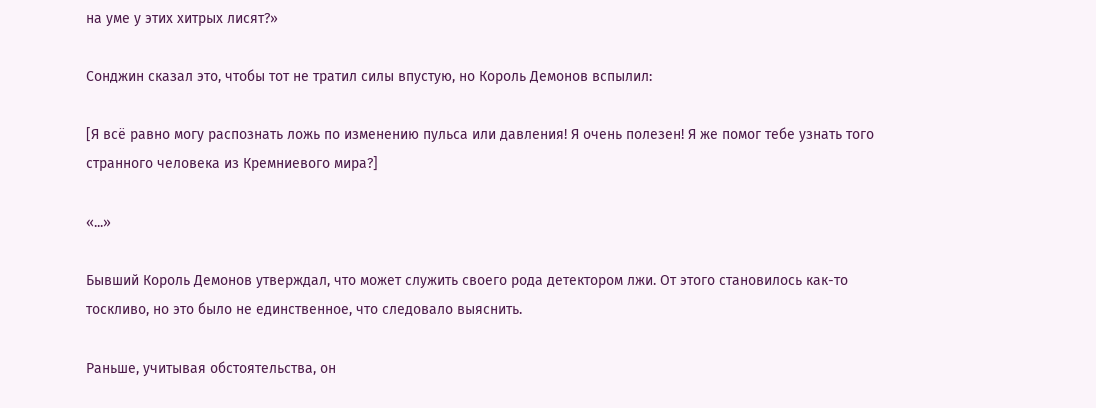на уме у этих хитрых лисят?»

Сонджин сказал это, чтобы тот не тратил силы впустую, но Король Демонов вспылил:

[Я всё равно могу распознать ложь по изменению пульса или давления! Я очень полезен! Я же помог тебе узнать того странного человека из Кремниевого мира?]

«...»

Бывший Король Демонов утверждал, что может служить своего рода детектором лжи. От этого становилось как-то тоскливо, но это было не единственное, что следовало выяснить.

Раньше, учитывая обстоятельства, он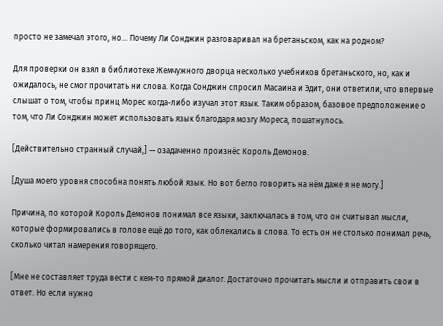просто не замечал этого, но... Почему Ли Сонджин разговаривал на бретаньском, как на родном?

Для проверки он взял в библиотеке Жемчужного дворца несколько учебников бретаньского, но, как и ожидалось, не смог прочитать ни слова. Когда Сонджин спросил Масаина и Эдит, они ответили, что впервые слышат о том, чтобы принц Морес когда-либо изучал этот язык. Таким образом, базовое предположение о том, что Ли Сонджин может использовать язык благодаря мозгу Мореса, пошатнулось.

[Действительно странный случай,] — озадаченно произнёс Король Демонов.

[Душа моего уровня способна понять любой язык. Но вот бегло говорить на нём даже я не могу.]

Причина, по которой Король Демонов понимал все языки, заключалась в том, что он считывал мысли, которые формировались в голове ещё до того, как облекались в слова. То есть он не столько понимал речь, сколько читал намерения говорящего.

[Мне не составляет труда вести с кем-то прямой диалог. Достаточно прочитать мысли и отправить свои в ответ. Но если нужно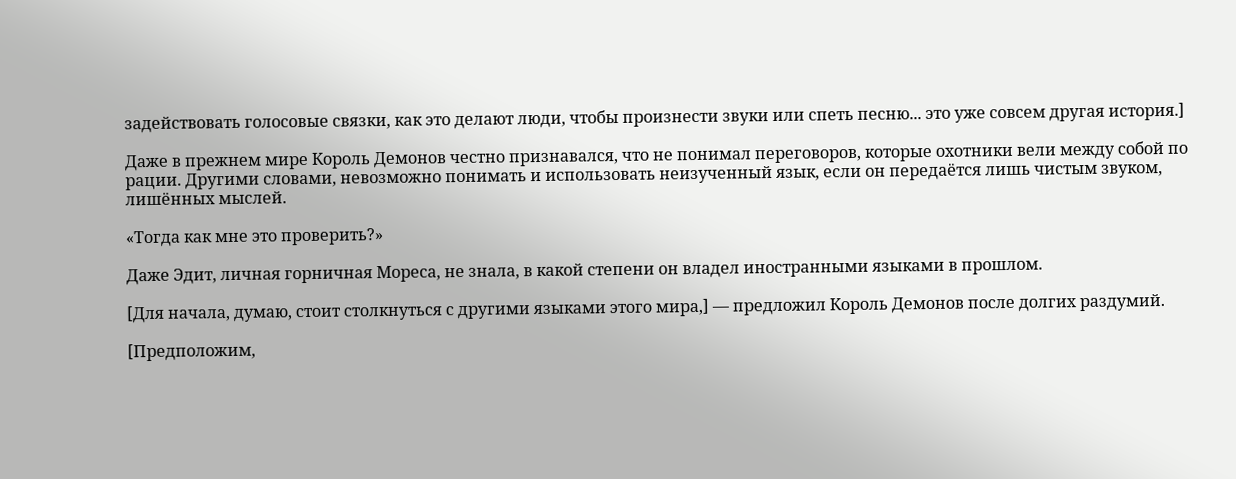задействовать голосовые связки, как это делают люди, чтобы произнести звуки или спеть песню... это уже совсем другая история.]

Даже в прежнем мире Король Демонов честно признавался, что не понимал переговоров, которые охотники вели между собой по рации. Другими словами, невозможно понимать и использовать неизученный язык, если он передаётся лишь чистым звуком, лишённых мыслей.

«Тогда как мне это проверить?»

Даже Эдит, личная горничная Мореса, не знала, в какой степени он владел иностранными языками в прошлом.

[Для начала, думаю, стоит столкнуться с другими языками этого мира,] — предложил Король Демонов после долгих раздумий.

[Предположим,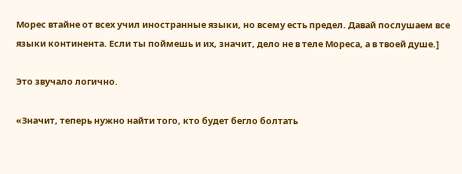Морес втайне от всех учил иностранные языки, но всему есть предел. Давай послушаем все языки континента. Если ты поймешь и их, значит, дело не в теле Мореса, а в твоей душе.]

Это звучало логично.

«Значит, теперь нужно найти того, кто будет бегло болтать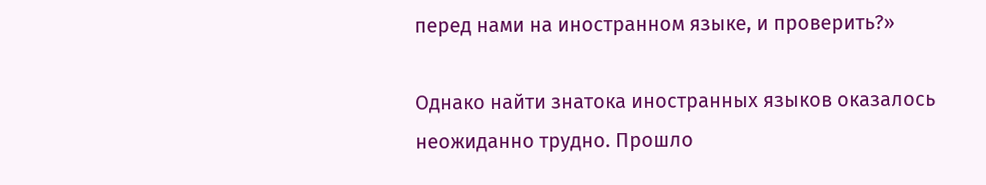перед нами на иностранном языке, и проверить?»

Однако найти знатока иностранных языков оказалось неожиданно трудно. Прошло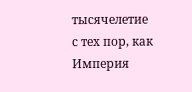тысячелетие с тех пор, как Империя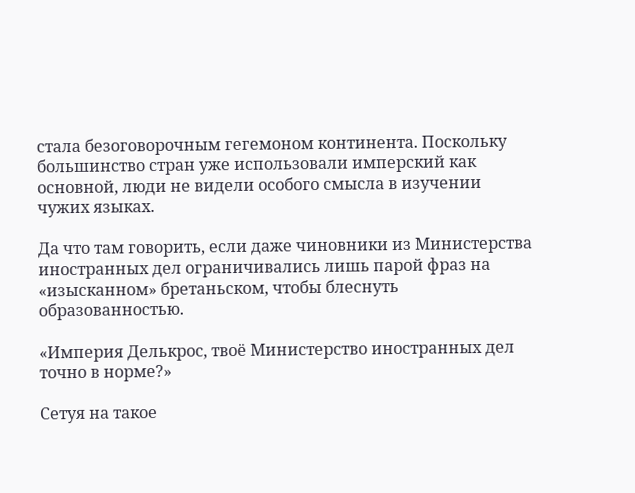стала безоговорочным гегемоном континента. Поскольку большинство стран уже использовали имперский как основной, люди не видели особого смысла в изучении чужих языках.

Да что там говорить, если даже чиновники из Министерства иностранных дел ограничивались лишь парой фраз на «изысканном» бретаньском, чтобы блеснуть образованностью.

«Империя Делькрос, твоё Министерство иностранных дел точно в норме?»

Сетуя на такое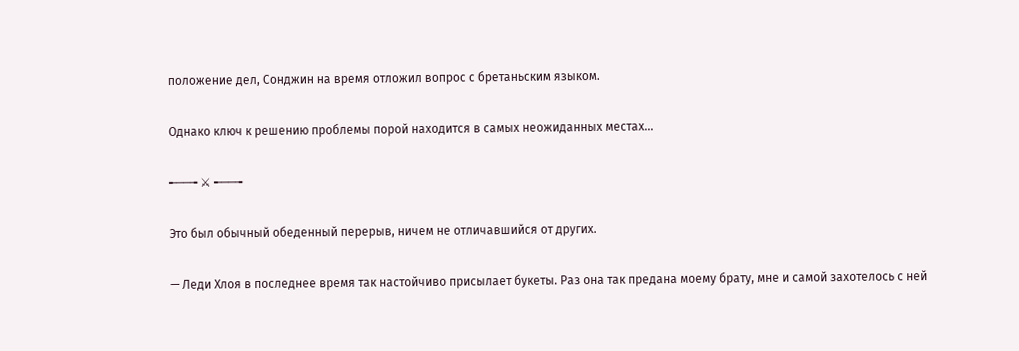положение дел, Сонджин на время отложил вопрос с бретаньским языком.

Однако ключ к решению проблемы порой находится в самых неожиданных местах...

╾──╼ ⚔ ╾──╼

Это был обычный обеденный перерыв, ничем не отличавшийся от других.

— Леди Хлоя в последнее время так настойчиво присылает букеты. Раз она так предана моему брату, мне и самой захотелось с ней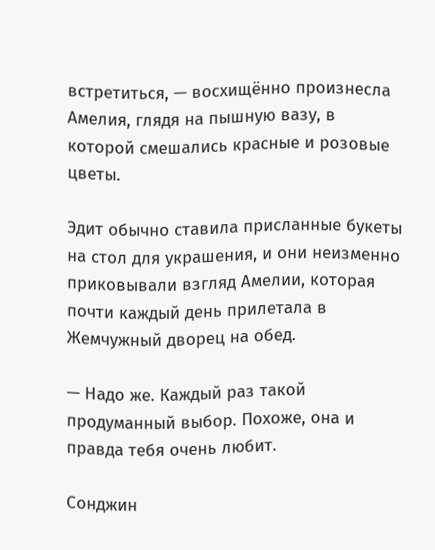встретиться, — восхищённо произнесла Амелия, глядя на пышную вазу, в которой смешались красные и розовые цветы.

Эдит обычно ставила присланные букеты на стол для украшения, и они неизменно приковывали взгляд Амелии, которая почти каждый день прилетала в Жемчужный дворец на обед.

— Надо же. Каждый раз такой продуманный выбор. Похоже, она и правда тебя очень любит.

Сонджин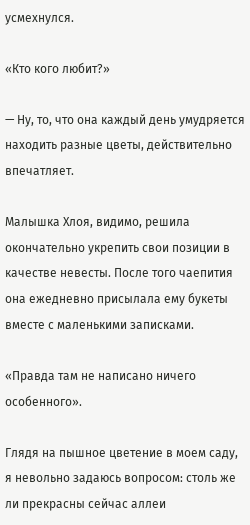усмехнулся.

«Кто кого любит?»

— Ну, то, что она каждый день умудряется находить разные цветы, действительно впечатляет.

Малышка Хлоя, видимо, решила окончательно укрепить свои позиции в качестве невесты. После того чаепития она ежедневно присылала ему букеты вместе с маленькими записками.

«Правда там не написано ничего особенного».

Глядя на пышное цветение в моем саду, я невольно задаюсь вопросом: столь же ли прекрасны сейчас аллеи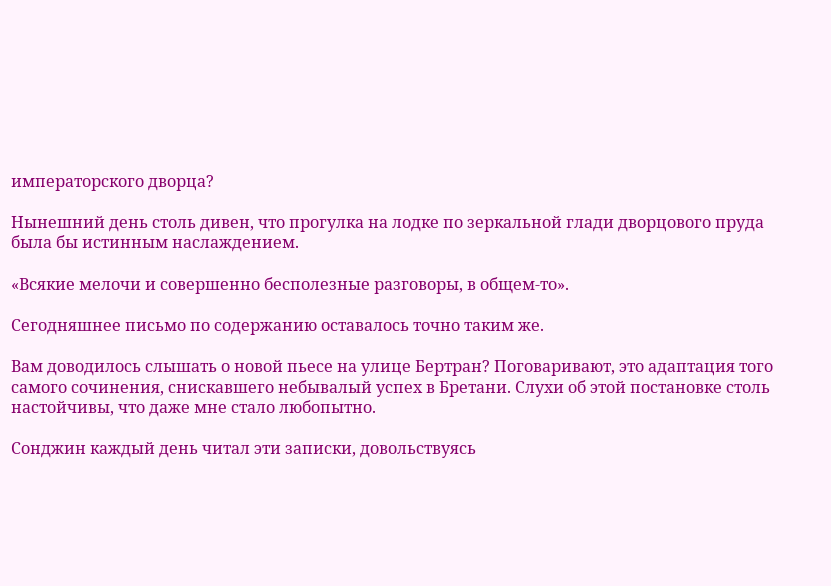императорского дворца?

Нынешний день столь дивен, что прогулка на лодке по зеркальной глади дворцового пруда была бы истинным наслаждением.

«Всякие мелочи и совершенно бесполезные разговоры, в общем-то».

Сегодняшнее письмо по содержанию оставалось точно таким же.

Вам доводилось слышать о новой пьесе на улице Бертран? Поговаривают, это адаптация того самого сочинения, снискавшего небывалый успех в Бретани. Слухи об этой постановке столь настойчивы, что даже мне стало любопытно.

Сонджин каждый день читал эти записки, довольствуясь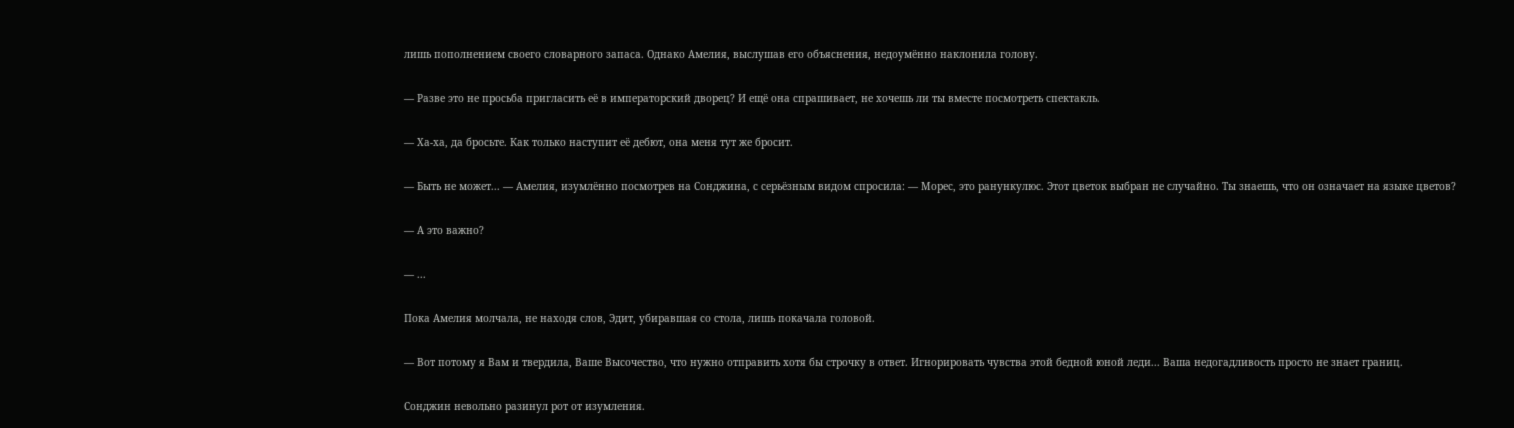лишь пополнением своего словарного запаса. Однако Амелия, выслушав его объяснения, недоумённо наклонила голову.

— Разве это не просьба пригласить её в императорский дворец? И ещё она спрашивает, не хочешь ли ты вместе посмотреть спектакль.

— Ха-ха, да бросьте. Как только наступит её дебют, она меня тут же бросит.

— Быть не может... — Амелия, изумлённо посмотрев на Сонджина, с серьёзным видом спросила: — Морес, это ранункулюс. Этот цветок выбран не случайно. Ты знаешь, что он означает на языке цветов?

— А это важно?

— ...

Пока Амелия молчала, не находя слов, Эдит, убиравшая со стола, лишь покачала головой.

— Вот потому я Вам и твердила, Ваше Высочество, что нужно отправить хотя бы строчку в ответ. Игнорировать чувства этой бедной юной леди... Ваша недогадливость просто не знает границ.

Сонджин невольно разинул рот от изумления.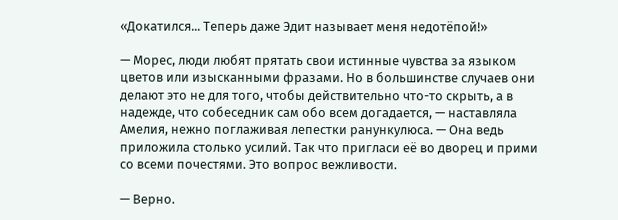«Докатился... Теперь даже Эдит называет меня недотёпой!»

— Морес, люди любят прятать свои истинные чувства за языком цветов или изысканными фразами. Но в большинстве случаев они делают это не для того, чтобы действительно что-то скрыть, а в надежде, что собеседник сам обо всем догадается, — наставляла Амелия, нежно поглаживая лепестки ранункулюса. — Она ведь приложила столько усилий. Так что пригласи её во дворец и прими со всеми почестями. Это вопрос вежливости.

— Верно.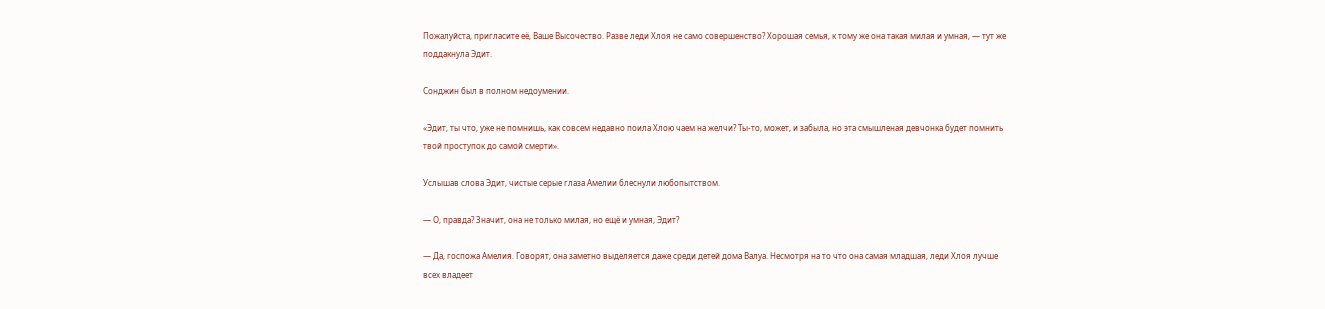Пожалуйста, пригласите её, Ваше Высочество. Разве леди Хлоя не само совершенство? Хорошая семья, к тому же она такая милая и умная, — тут же поддакнула Эдит.

Сонджин был в полном недоумении.

«Эдит, ты что, уже не помнишь, как совсем недавно поила Хлою чаем на желчи? Ты-то, может, и забыла, но эта смышленая девчонка будет помнить твой проступок до самой смерти».

Услышав слова Эдит, чистые серые глаза Амелии блеснули любопытством.

— О, правда? Значит, она не только милая, но ещё и умная, Эдит?

— Да, госпожа Амелия. Говорят, она заметно выделяется даже среди детей дома Валуа. Несмотря на то что она самая младшая, леди Хлоя лучше всех владеет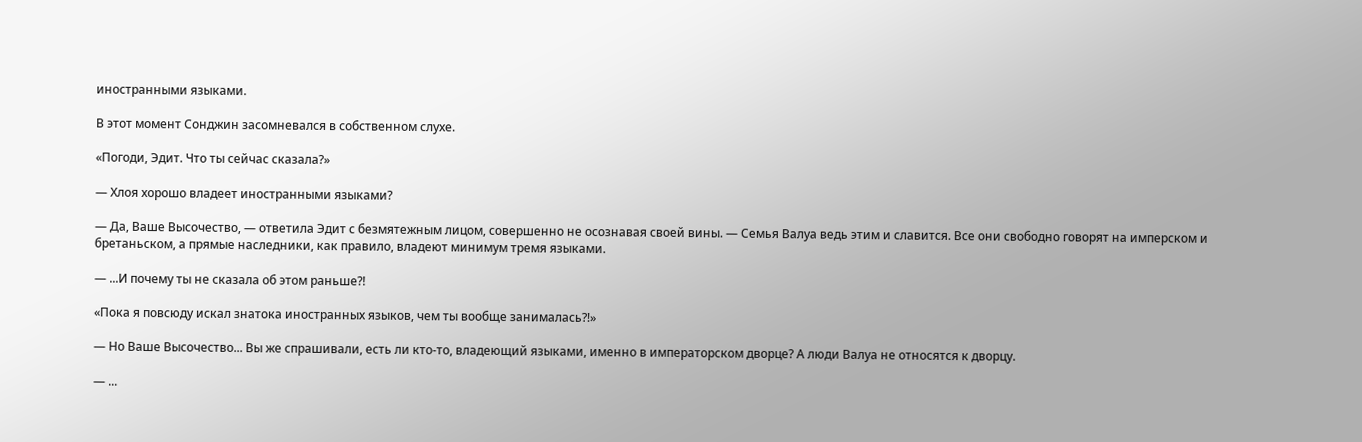иностранными языками.

В этот момент Сонджин засомневался в собственном слухе.

«Погоди, Эдит. Что ты сейчас сказала?»

— Хлоя хорошо владеет иностранными языками?

— Да, Ваше Высочество, — ответила Эдит с безмятежным лицом, совершенно не осознавая своей вины. — Семья Валуа ведь этим и славится. Все они свободно говорят на имперском и бретаньском, а прямые наследники, как правило, владеют минимум тремя языками.

— ...И почему ты не сказала об этом раньше?!

«Пока я повсюду искал знатока иностранных языков, чем ты вообще занималась?!»

— Но Ваше Высочество... Вы же спрашивали, есть ли кто-то, владеющий языками, именно в императорском дворце? А люди Валуа не относятся к дворцу.

— ...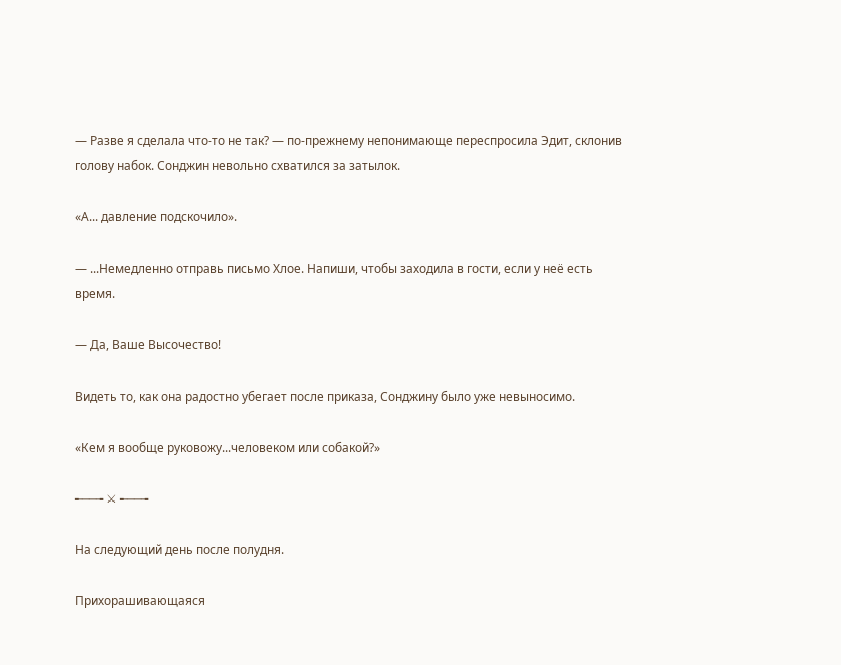— Разве я сделала что-то не так? — по-прежнему непонимающе переспросила Эдит, склонив голову набок. Сонджин невольно схватился за затылок.

«А... давление подскочило».

— ...Немедленно отправь письмо Хлое. Напиши, чтобы заходила в гости, если у неё есть время.

— Да, Ваше Высочество!

Видеть то, как она радостно убегает после приказа, Сонджину было уже невыносимо.

«Кем я вообще руковожу...человеком или собакой?»

╾──╼ ⚔ ╾──╼

На следующий день после полудня.

Прихорашивающаяся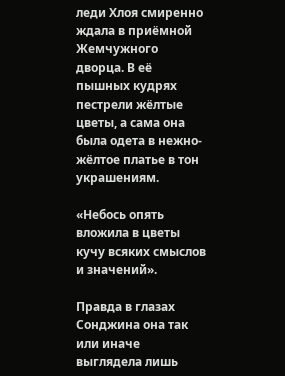леди Хлоя смиренно ждала в приёмной Жемчужного дворца. В её пышных кудрях пестрели жёлтые цветы, а сама она была одета в нежно-жёлтое платье в тон украшениям.

«Небось опять вложила в цветы кучу всяких смыслов и значений».

Правда в глазах Сонджина она так или иначе выглядела лишь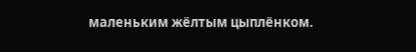маленьким жёлтым цыплёнком.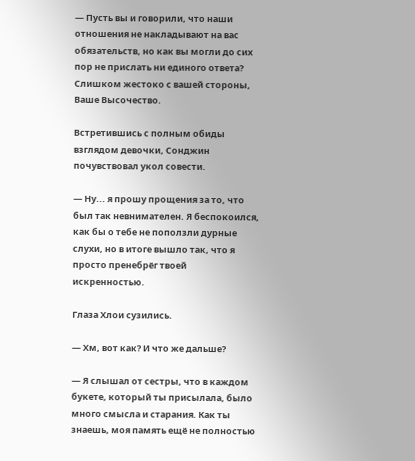— Пусть вы и говорили, что наши отношения не накладывают на вас обязательств, но как вы могли до сих пор не прислать ни единого ответа? Слишком жестоко с вашей стороны, Ваше Высочество.

Встретившись с полным обиды взглядом девочки, Сонджин почувствовал укол совести.

— Ну... я прошу прощения за то, что был так невнимателен. Я беспокоился, как бы о тебе не поползли дурные слухи, но в итоге вышло так, что я просто пренебрёг твоей искренностью.

Глаза Хлои сузились.

— Хм, вот как? И что же дальше?

— Я слышал от сестры, что в каждом букете, который ты присылала, было много смысла и старания. Как ты знаешь, моя память ещё не полностью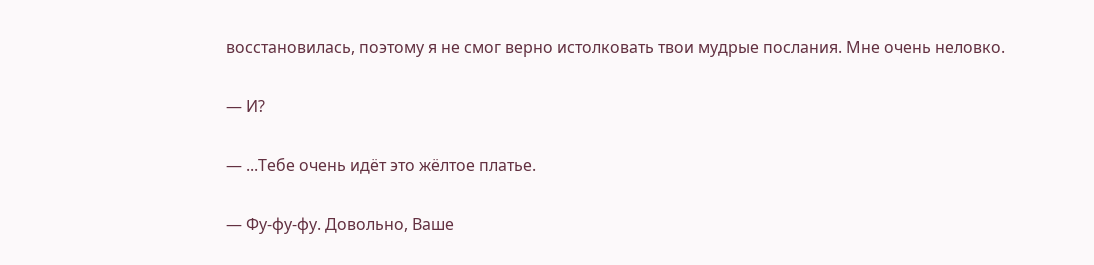восстановилась, поэтому я не смог верно истолковать твои мудрые послания. Мне очень неловко.

— И?

— ...Тебе очень идёт это жёлтое платье.

— Фу-фу-фу. Довольно, Ваше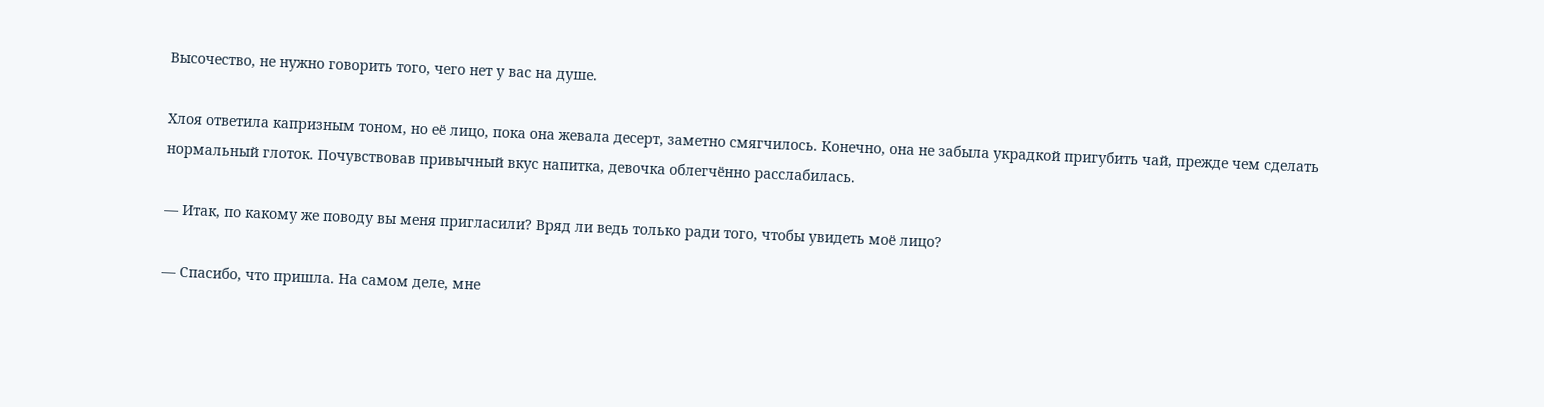Высочество, не нужно говорить того, чего нет у вас на душе.

Хлоя ответила капризным тоном, но её лицо, пока она жевала десерт, заметно смягчилось. Конечно, она не забыла украдкой пригубить чай, прежде чем сделать нормальный глоток. Почувствовав привычный вкус напитка, девочка облегчённо расслабилась.

— Итак, по какому же поводу вы меня пригласили? Вряд ли ведь только ради того, чтобы увидеть моё лицо?

— Спасибо, что пришла. На самом деле, мне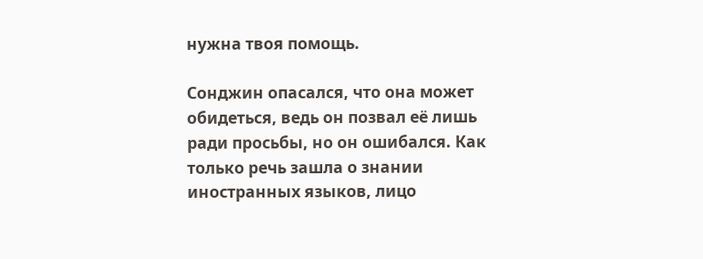нужна твоя помощь.

Сонджин опасался, что она может обидеться, ведь он позвал её лишь ради просьбы, но он ошибался. Как только речь зашла о знании иностранных языков, лицо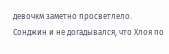девочкм заметно просветлело. Сонджин и не догадывался, что Хлоя по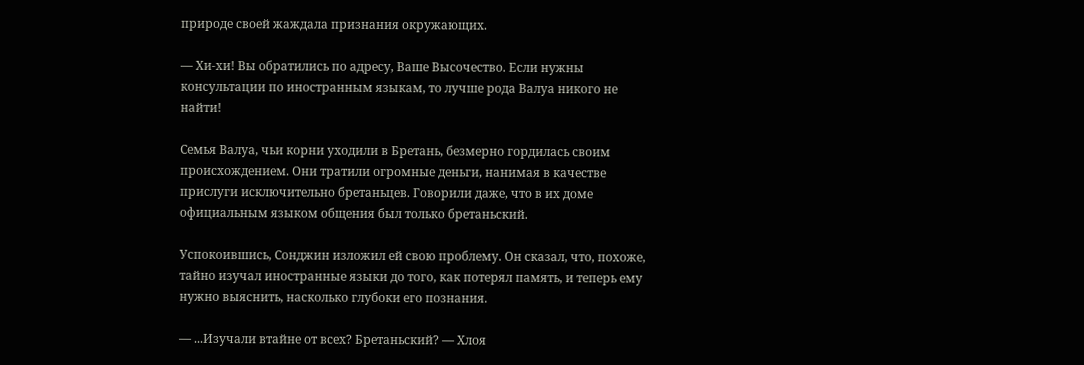природе своей жаждала признания окружающих.

— Хи-хи! Вы обратились по адресу, Ваше Высочество. Если нужны консультации по иностранным языкам, то лучше рода Валуа никого не найти!

Семья Валуа, чьи корни уходили в Бретань, безмерно гордилась своим происхождением. Они тратили огромные деньги, нанимая в качестве прислуги исключительно бретаньцев. Говорили даже, что в их доме официальным языком общения был только бретаньский.

Успокоившись, Сонджин изложил ей свою проблему. Он сказал, что, похоже, тайно изучал иностранные языки до того, как потерял память, и теперь ему нужно выяснить, насколько глубоки его познания.

— ...Изучали втайне от всех? Бретаньский? — Хлоя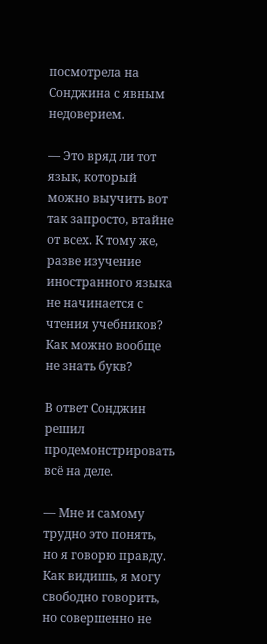посмотрела на Сонджина с явным недоверием.

— Это вряд ли тот язык, который можно выучить вот так запросто, втайне от всех. К тому же, разве изучение иностранного языка не начинается с чтения учебников? Как можно вообще не знать букв?

В ответ Сонджин решил продемонстрировать всё на деле.

— Мне и самому трудно это понять, но я говорю правду. Как видишь, я могу свободно говорить, но совершенно не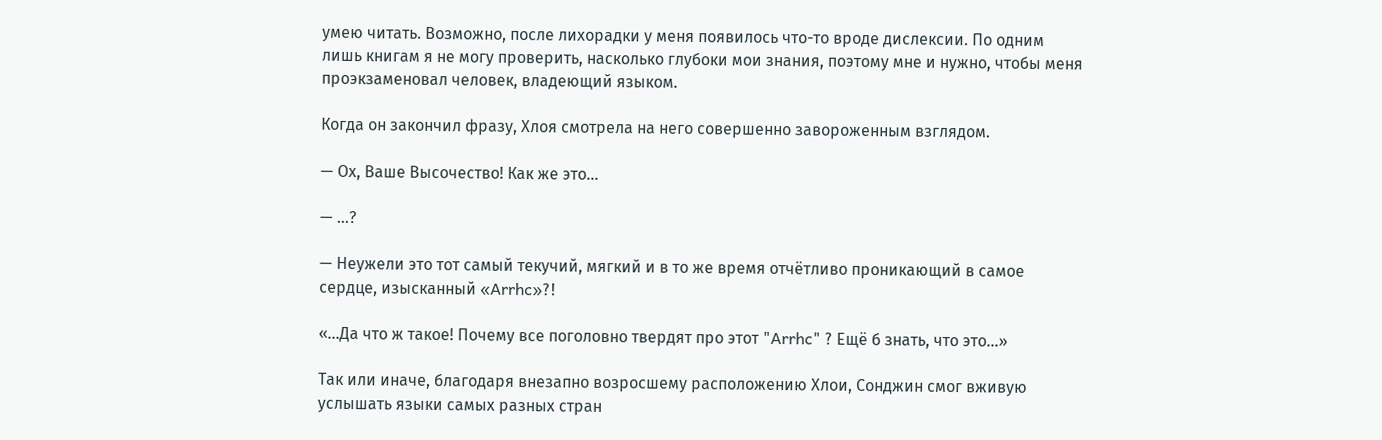умею читать. Возможно, после лихорадки у меня появилось что-то вроде дислексии. По одним лишь книгам я не могу проверить, насколько глубоки мои знания, поэтому мне и нужно, чтобы меня проэкзаменовал человек, владеющий языком.

Когда он закончил фразу, Хлоя смотрела на него совершенно завороженным взглядом.

— Ох, Ваше Высочество! Как же это…

— ...?

— Неужели это тот самый текучий, мягкий и в то же время отчётливо проникающий в самое сердце, изысканный «Arrhc»?!

«...Да что ж такое! Почему все поголовно твердят про этот "Arrhc" ? Ещё б знать, что это...»

Так или иначе, благодаря внезапно возросшему расположению Хлои, Сонджин смог вживую услышать языки самых разных стран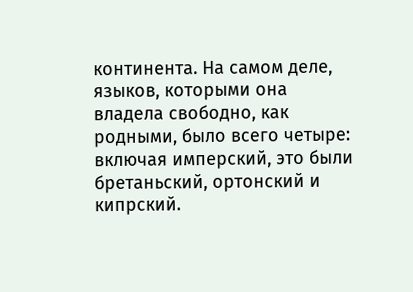континента. На самом деле, языков, которыми она владела свободно, как родными, было всего четыре: включая имперский, это были бретаньский, ортонский и кипрский.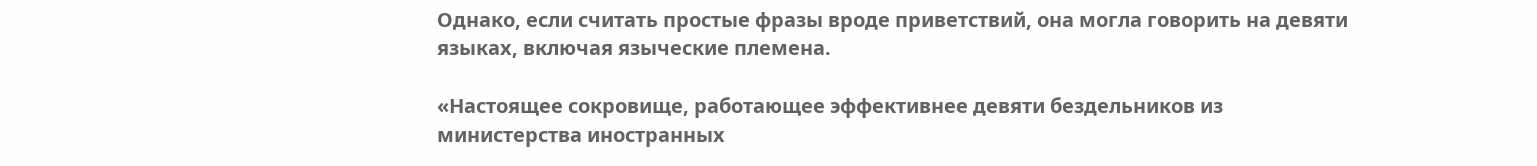Однако, если считать простые фразы вроде приветствий, она могла говорить на девяти языках, включая языческие племена.

«Настоящее сокровище, работающее эффективнее девяти бездельников из министерства иностранных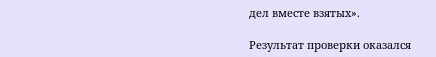дел вместе взятых».

Результат проверки оказался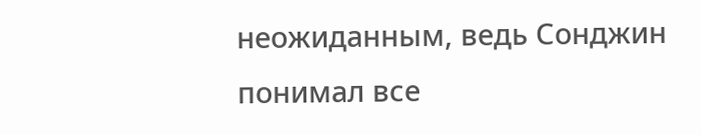неожиданным, ведь Сонджин понимал все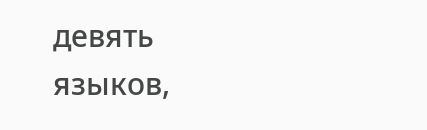девять языков,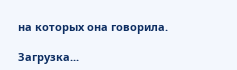на которых она говорила.

Загрузка...